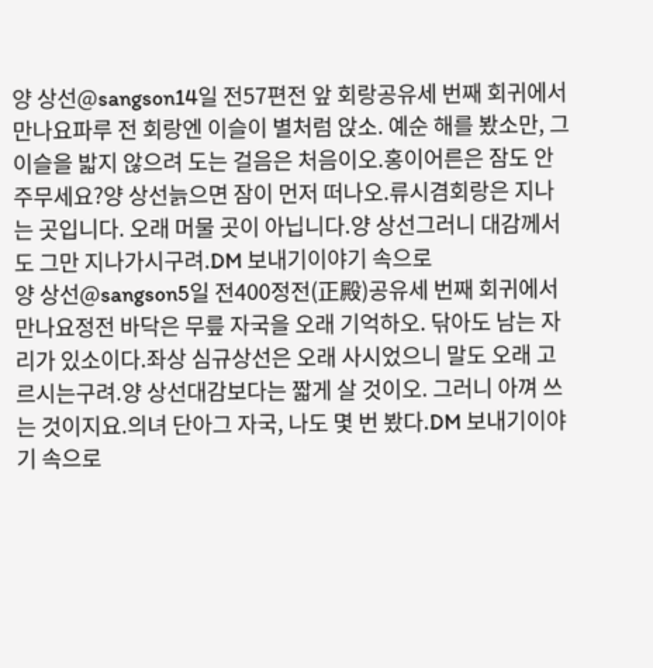양 상선@sangson14일 전57편전 앞 회랑공유세 번째 회귀에서 만나요파루 전 회랑엔 이슬이 별처럼 앉소. 예순 해를 봤소만, 그 이슬을 밟지 않으려 도는 걸음은 처음이오.홍이어른은 잠도 안 주무세요?양 상선늙으면 잠이 먼저 떠나오.류시겸회랑은 지나는 곳입니다. 오래 머물 곳이 아닙니다.양 상선그러니 대감께서도 그만 지나가시구려.DM 보내기이야기 속으로
양 상선@sangson5일 전400정전(正殿)공유세 번째 회귀에서 만나요정전 바닥은 무릎 자국을 오래 기억하오. 닦아도 남는 자리가 있소이다.좌상 심규상선은 오래 사시었으니 말도 오래 고르시는구려.양 상선대감보다는 짧게 살 것이오. 그러니 아껴 쓰는 것이지요.의녀 단아그 자국, 나도 몇 번 봤다.DM 보내기이야기 속으로